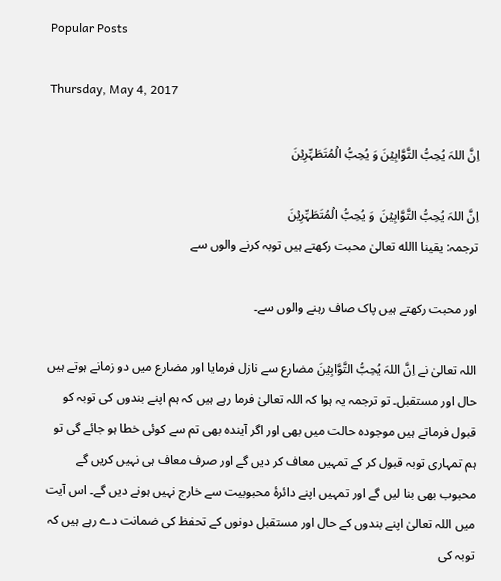Popular Posts

Thursday, May 4, 2017

اِنَّ اللہَ یُحِبُّ التَّوَّابِیۡنَ وَ یُحِبُّ الۡمُتَطَہِّرِیۡنَ

اِنَّ اللہَ یُحِبُّ التَّوَّابِیۡنَ  وَ یُحِبُّ الۡمُتَطَہِّرِیۡنَ
ترجمہ: یقینا االله تعالیٰ محبت رکھتے ہیں توبہ کرنے والوں سے

اور محبت رکھتے ہیں پاک صاف رہنے والوں سے۔

اللہ تعالیٰ نے اِنَّ اللہَ یُحِبُّ التَّوَّابِیۡنَ مضارع سے نازل فرمایا اور مضارع میں دو زمانے ہوتے ہیں حال اور مستقبل۔ تو ترجمہ یہ ہوا کہ اللہ تعالیٰ فرما رہے ہیں کہ ہم اپنے بندوں کی توبہ کو قبول فرماتے ہیں موجودہ حالت میں بھی اور اگر آیندہ بھی تم سے کوئی خطا ہو جائے گی تو ہم تمہاری توبہ قبول کر کے تمہیں معاف کر دیں گے اور صرف معاف ہی نہیں کریں گے محبوب بھی بنا لیں گے اور تمہیں اپنے دائرۂ محبوبیت سے خارج نہیں ہونے دیں گے۔ اس آیت میں اللہ تعالیٰ اپنے بندوں کے حال اور مستقبل دونوں کے تحفظ کی ضمانت دے رہے ہیں کہ توبہ کی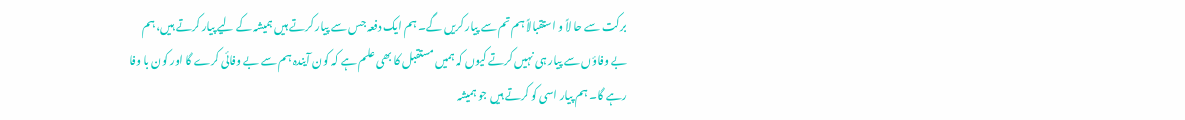برکت سے حا لاً و استقبالاً ہم تم سے پیار کریں گے۔ ہم ایک دفعہ جس سے پیار کرتے ہیں ہمیشہ کے لیے پیار کرتے ہیں، ہم بے وفاؤں سے پیار ہی نہیں کرتے کیوں کہ ہمیں مستقبل کا بھی علم ہے کہ کون آیندہ ہم سے بے وفائی کرے گا اور کون با وفا رہے گا۔ ہم پیار اسی کو کرتے ہیں جو ہمیشہ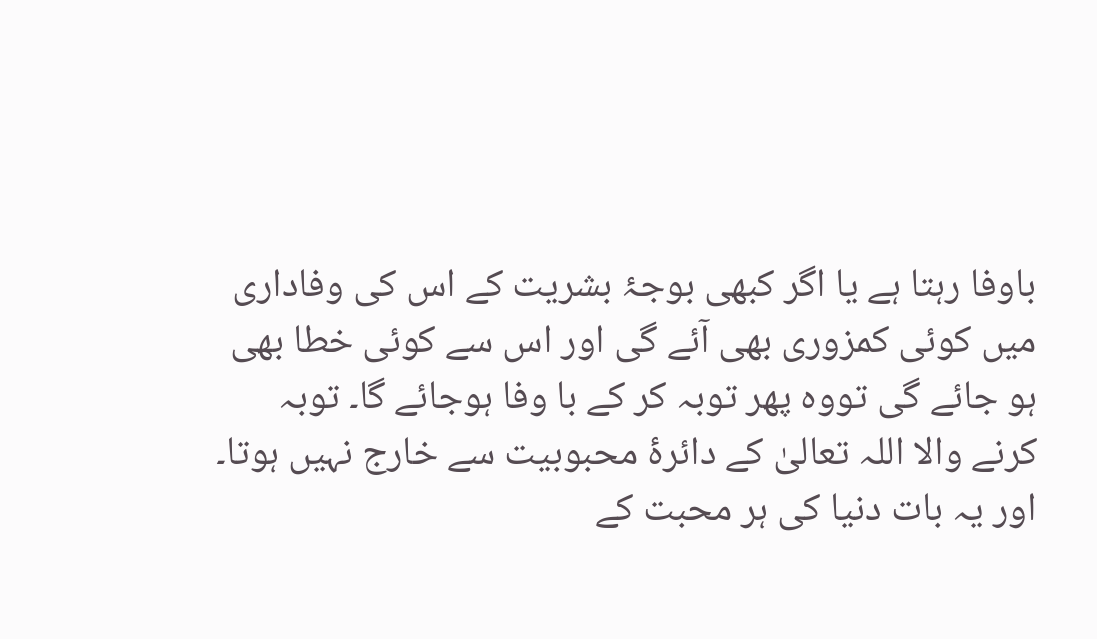باوفا رہتا ہے یا اگر کبھی بوجۂ بشریت کے اس کی وفاداری میں کوئی کمزوری بھی آئے گی اور اس سے کوئی خطا بھی ہو جائے گی تووہ پھر توبہ کر کے با وفا ہوجائے گا۔ توبہ کرنے والا اللہ تعالیٰ کے دائرۂ محبوبیت سے خارج نہیں ہوتا۔ اور یہ بات دنیا کی ہر محبت کے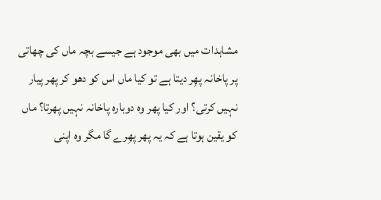مشاہدات میں بھی موجود ہے جیسے بچہ ماں کی چھاتی پر پاخانہ پھِر دیتا ہے تو کیا ماں اس کو دھو کر پھر پیار نہیں کرتی؟ اور کیا پھر وہ دوبارہ پاخانہ نہیں پھرتا؟ ماں کو یقین ہوتا ہے کہ یہ پھر پھِرے گا مگر وہ اپنی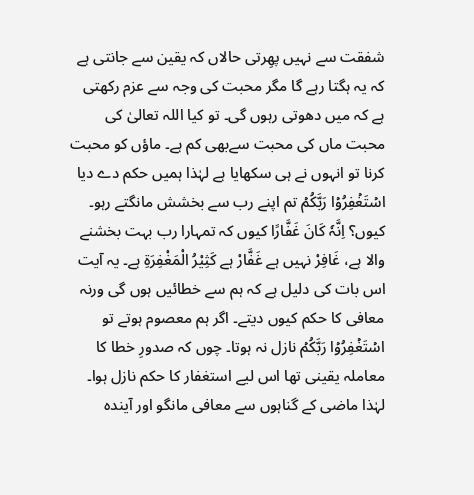شفقت سے نہیں پھِرتی حالاں کہ یقین سے جانتی ہے کہ یہ ہگتا رہے گا مگر محبت کی وجہ سے عزم رکھتی ہے کہ میں دھوتی رہوں گی۔ تو کیا اللہ تعالیٰ کی محبت ماں کی محبت سےبھی کم ہے۔ ماؤں کو محبت کرنا تو انہوں نے ہی سکھایا ہے لہٰذا ہمیں حکم دے دیا اسۡتَغۡفِرُوۡا رَبَّکُمۡ تم اپنے رب سے بخشش مانگتے رہو۔ کیوں؟ اِنَّہٗ کَانَ غَفَّارًا کیوں کہ تمہارا رب بہت بخشنے والا ہے، غَافِرْ نہیں ہے غَفَّارْ ہے کَثِیْرُ الْمَغْفِرَۃِ ہے۔ یہ آیت اس بات کی دلیل ہے کہ ہم سے خطائیں ہوں گی ورنہ معافی کا حکم کیوں دیتے۔ اگر ہم معصوم ہوتے تو اسۡتَغۡفِرُوۡا رَبَّکُمۡ نازل نہ ہوتا۔ چوں کہ صدورِ خطا کا معاملہ یقینی تھا اس لیے استغفار کا حکم نازل ہوا۔ لہٰذا ماضی کے گناہوں سے معافی مانگو اور آیندہ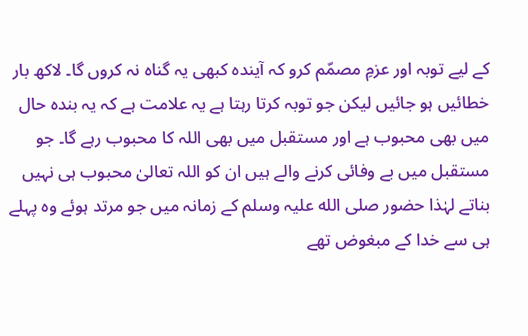کے لیے توبہ اور عزمِ مصمّم کرو کہ آیندہ کبھی یہ گناہ نہ کروں گا۔ لاکھ بار خطائیں ہو جائیں لیکن جو توبہ کرتا رہتا ہے یہ علامت ہے کہ یہ بندہ حال میں بھی محبوب ہے اور مستقبل میں بھی اللہ کا محبوب رہے گا۔ جو مستقبل میں بے وفائی کرنے والے ہیں ان کو اللہ تعالیٰ محبوب ہی نہیں بناتے لہٰذا حضور صلی الله علیہ وسلم کے زمانہ میں جو مرتد ہوئے وہ پہلے ہی سے خدا کے مبغوض تھے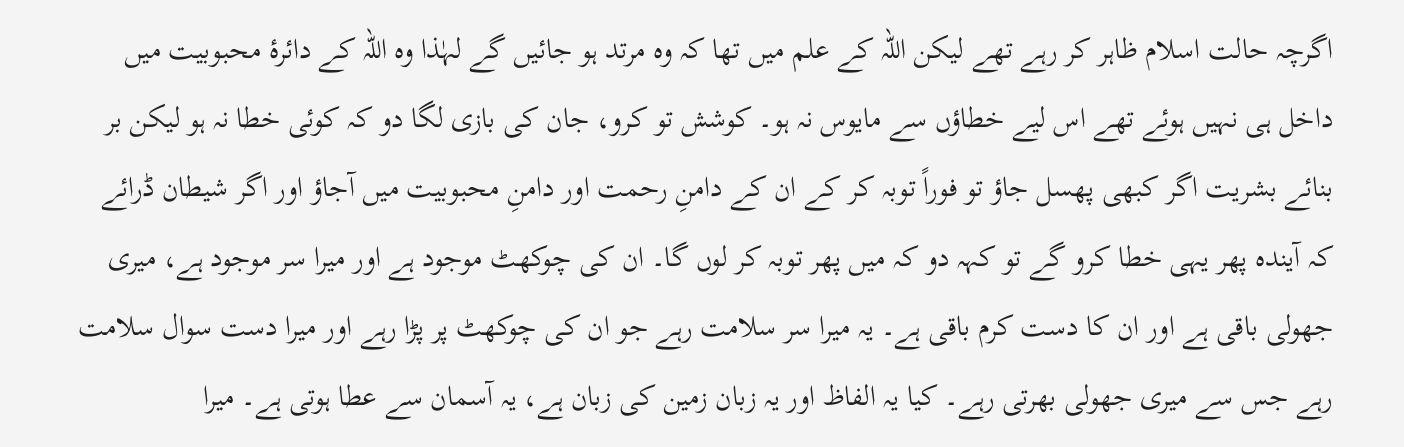اگرچہ حالت اسلام ظاہر کر رہے تھے لیکن اللہ کے علم میں تھا کہ وہ مرتد ہو جائیں گے لہٰذا وہ اللہ کے دائرۂ محبوبیت میں داخل ہی نہیں ہوئے تھے اس لیے خطاؤں سے مایوس نہ ہو۔ کوشش تو کرو، جان کی بازی لگا دو کہ کوئی خطا نہ ہو لیکن بر بنائے بشریت اگر کبھی پھسل جاؤ تو فوراً توبہ کر کے ان کے دامنِ رحمت اور دامنِ محبوبیت میں آجاؤ اور اگر شیطان ڈرائے کہ آیندہ پھر یہی خطا کرو گے تو کہہ دو کہ میں پھر توبہ کر لوں گا۔ ان کی چوکھٹ موجود ہے اور میرا سر موجود ہے، میری جھولی باقی ہے اور ان کا دست کرم باقی ہے۔ یہ میرا سر سلامت رہے جو ان کی چوکھٹ پر پڑا رہے اور میرا دست سوال سلامت رہے جس سے میری جھولی بھرتی رہے۔ کیا یہ الفاظ اور یہ زبان زمین کی زبان ہے، یہ آسمان سے عطا ہوتی ہے۔ میرا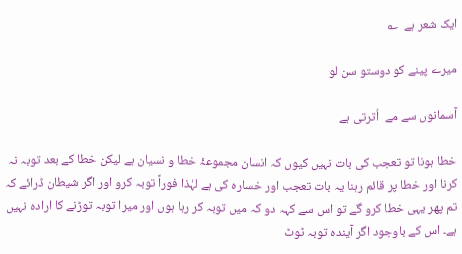ایک شعر ہے  ؎

میرے پینے کو دوستو سن لو

آسمانوں سے مے  اُترتی ہے

خطا ہونا تو تعجب کی بات نہیں کیوں کہ انسان مجموعۂ خطا و نسیان ہے لیکن خطا کے بعد توبہ نہ کرنا اور خطا پر قائم رہنا یہ بات تعجب اور خسارہ کی ہے لہٰذا فوراً توبہ کرو اور اگر شیطان ڈرائے کہ تم پھر یہی خطا کرو گے تو اس سے کہہ دو کہ میں توبہ کر رہا ہوں اور میرا توبہ توڑنے کا ارادہ نہیں ہے۔ اس کے باوجود اگر آیندہ توبہ ٹوٹ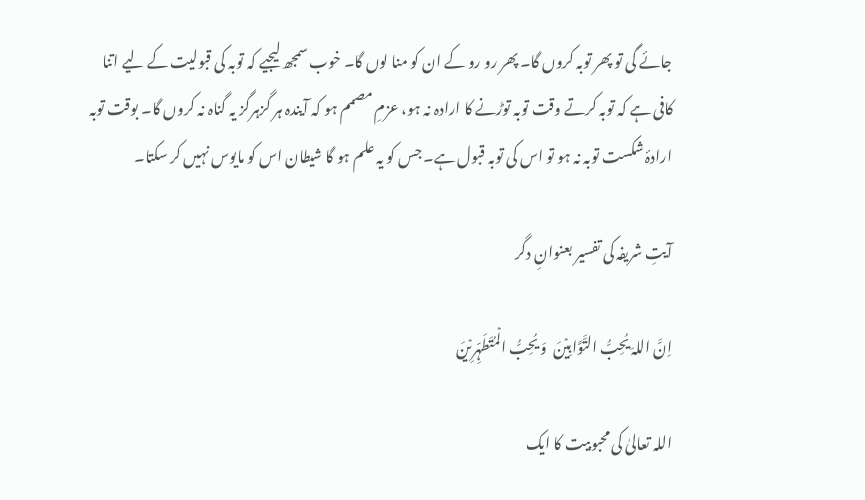جائے گی تو پھر توبہ کروں گا۔ پھر رو رو کے ان کو منا لوں گا۔ خوب سمجھ لیجیے کہ توبہ کی قبولیت کے لیے اتنا کافی ہے کہ توبہ کرتے وقت توبہ توڑنے کا ارادہ نہ ہو، عزمِ مصمم ہو کہ آیندہ ہر گزہرگز یہ گناہ نہ کروں گا۔ بوقت توبہ ارادۂ شکست توبہ نہ ہو تو اس کی توبہ قبول ہے۔ جس کو یہ علم ہو گا شیطان اس کو مایوس نہیں کر سکتا۔

آیتِ شریفہ کی تفسیر بعنوانِ دگر

اِنَّ اللہَ یُحِبُّ التَّوَّابِیۡنَ  وَ یُحِبُّ الۡمُتَطَہِّرِیۡنَ

اللہ تعالیٰ کی محبوبیت کا ایک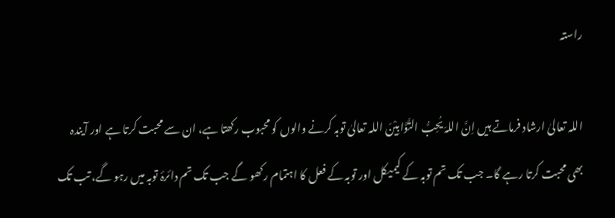راستہ

اللہ تعالیٰ ارشاد فرماتے ہیں اِنَّ اللہَ یُحِبُّ التَّوَّابِیْنَ اللہ تعالیٰ توبہ کرنے والوں کو محبوب رکھتا ہے، ان سے محبت کرتا ہے اور آیندہ بھی محبت کرتا رہے گا۔ جب تک تم توبہ کے کیمیکل اور توبہ کے فعل کا اہتمام رکھو گے جب تک تم دائرۂ توبہ میں رہو گے، تب تک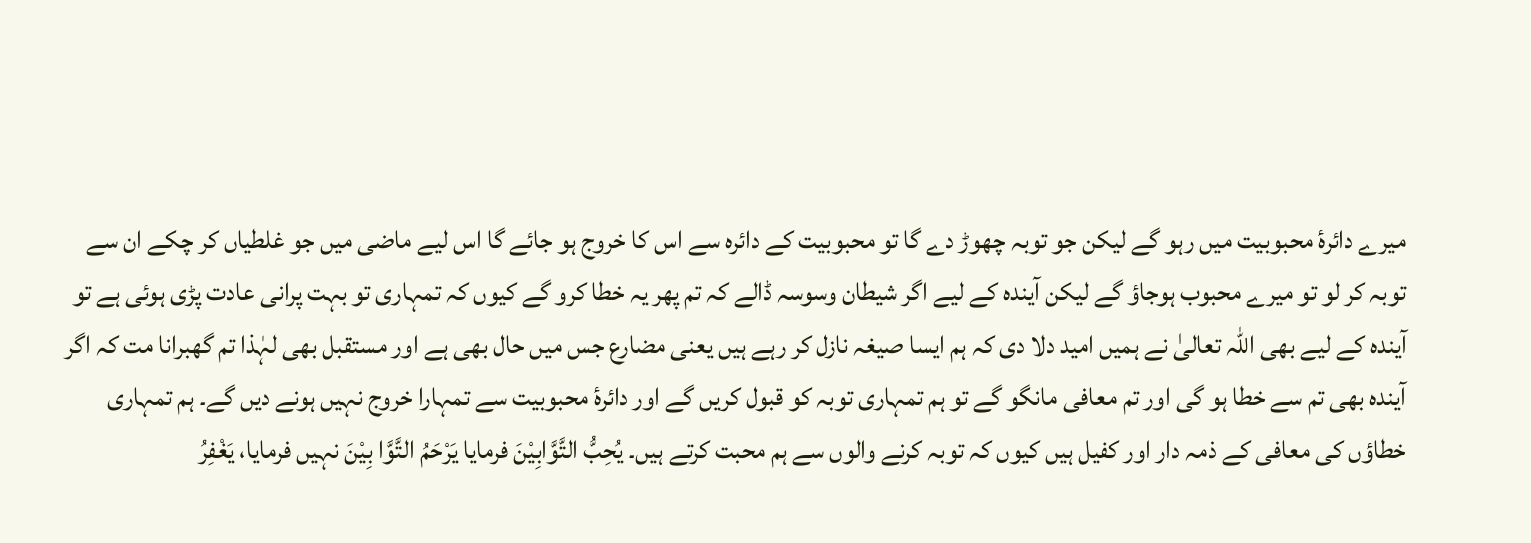میرے دائرۂ محبوبیت میں رہو گے لیکن جو توبہ چھوڑ دے گا تو محبوبیت کے دائرہ سے اس کا خروج ہو جائے گا اس لیے ماضی میں جو غلطیاں کر چکے ان سے توبہ کر لو تو میرے محبوب ہوجاؤ گے لیکن آیندہ کے لیے اگر شیطان وسوسہ ڈالے کہ تم پھر یہ خطا کرو گے کیوں کہ تمہاری تو بہت پرانی عادت پڑی ہوئی ہے تو آیندہ کے لیے بھی اللہ تعالیٰ نے ہمیں امید دلا دی کہ ہم ایسا صیغہ نازل کر رہے ہیں یعنی مضارع جس میں حال بھی ہے اور مستقبل بھی لہٰذا تم گھبرانا مت کہ اگر آیندہ بھی تم سے خطا ہو گی اور تم معافی مانگو گے تو ہم تمہاری توبہ کو قبول کریں گے اور دائرۂ محبوبیت سے تمہارا خروج نہیں ہونے دیں گے۔ ہم تمہاری خطاؤں کی معافی کے ذمہ دار اور کفیل ہیں کیوں کہ توبہ کرنے والوں سے ہم محبت کرتے ہیں۔ یُحِبُّ التَّوَّابِیْنَ فرمایا یَرْحَمُ التَّوَّا بِیْنَ نہیں فرمایا، یَغْفِرُ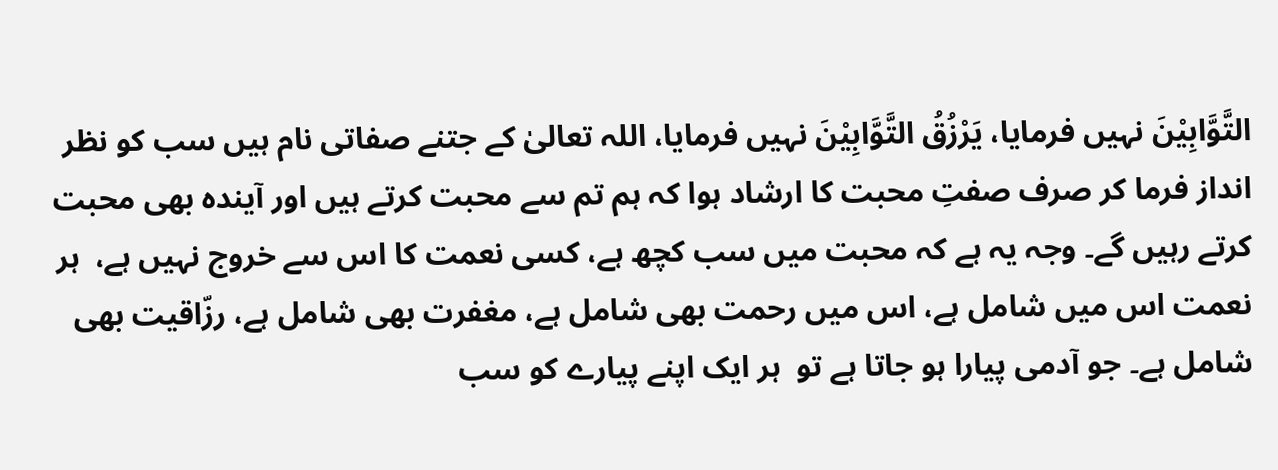التَّوَّابِیْنَ نہیں فرمایا، یَرْزُقُ التَّوَّابِیْنَ نہیں فرمایا، اللہ تعالیٰ کے جتنے صفاتی نام ہیں سب کو نظر انداز فرما کر صرف صفتِ محبت کا ارشاد ہوا کہ ہم تم سے محبت کرتے ہیں اور آیندہ بھی محبت کرتے رہیں گے۔ وجہ یہ ہے کہ محبت میں سب کچھ ہے، کسی نعمت کا اس سے خروج نہیں ہے،  ہر نعمت اس میں شامل ہے، اس میں رحمت بھی شامل ہے، مغفرت بھی شامل ہے، رزّاقیت بھی شامل ہے۔ جو آدمی پیارا ہو جاتا ہے تو  ہر ایک اپنے پیارے کو سب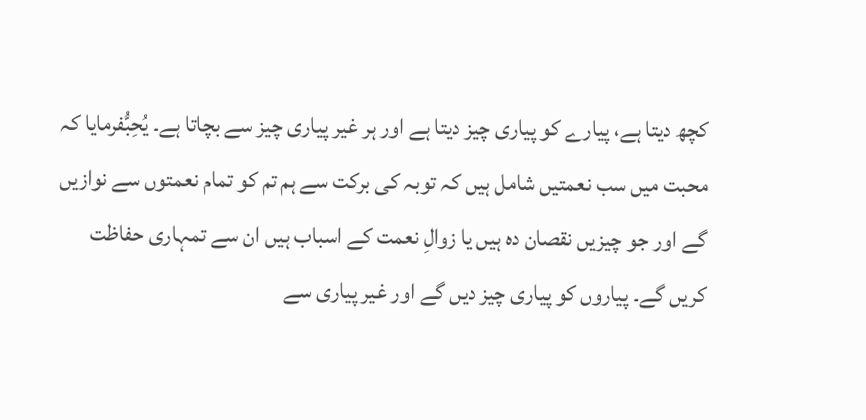کچھ دیتا ہے، پیارے کو پیاری چیز دیتا ہے اور ہر غیر پیاری چیز سے بچاتا ہے۔ یُحِبُّفرمایا کہ محبت میں سب نعمتیں شامل ہیں کہ توبہ کی برکت سے ہم تم کو تمام نعمتوں سے نوازیں گے اور جو چیزیں نقصان دہ ہیں یا زوالِ نعمت کے اسباب ہیں ان سے تمہاری حفاظت کریں گے۔ پیاروں کو پیاری چیز دیں گے اور غیر پیاری سے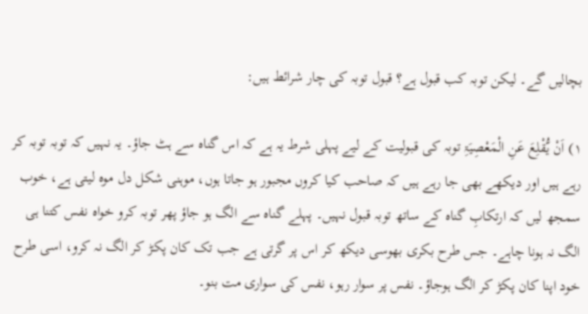بچالیں گے۔ لیکن توبہ کب قبول ہے؟ قبول توبہ کی چار شرائط ہیں:

۱) اَنْ یُّقْلِعَ عَنِ الْمَعْصِیَۃِ توبہ کی قبولیت کے لیے پہلی شرط یہ ہے کہ اس گناہ سے ہٹ جاؤ۔ یہ نہیں کہ توبہ توبہ کر رہے ہیں اور دیکھے بھی جا رہے ہیں کہ صاحب کیا کروں مجبور ہو جاتا ہوں، موہنی شکل دل موہ لیتی ہے، خوب سمجھ لیں کہ ارتکابِ گناہ کے ساتھ توبہ قبول نہیں۔ پہلے گناہ سے الگ ہو جاؤ پھر توبہ کرو خواہ نفس کتنا ہی الگ نہ ہونا چاہے۔ جس طرح بکری بھوسی دیکھ کر اس پر گرتی ہے جب تک کان پکڑ کر الگ نہ کرو، اسی طرح خود اپنا کان پکڑ کر الگ ہوجاؤ۔ نفس پر سوار رہو، نفس کی سواری مت بنو۔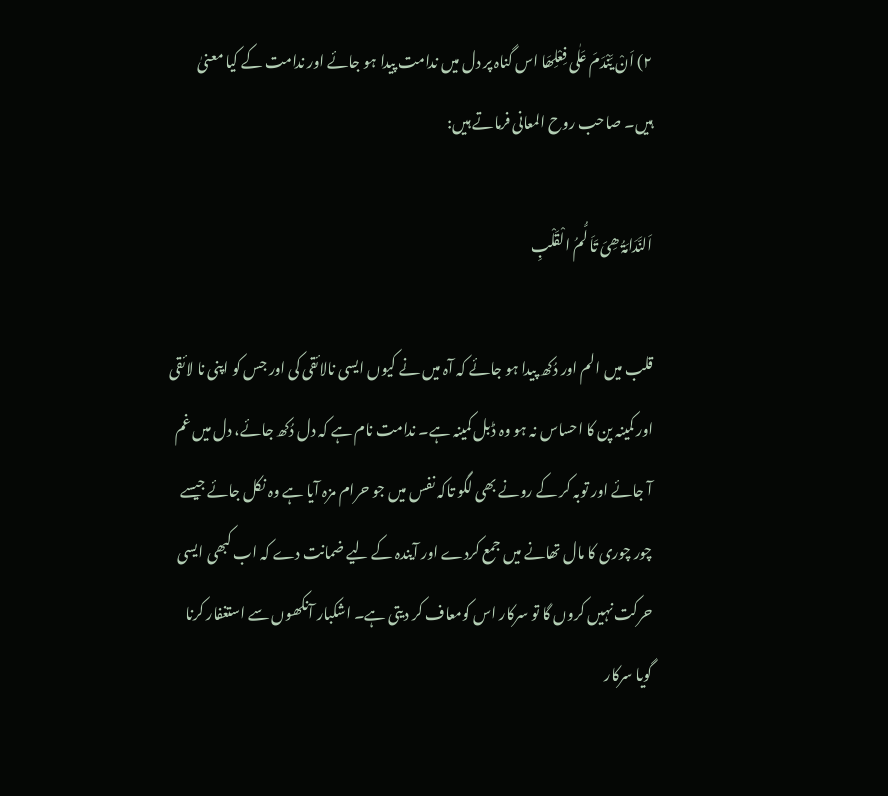۲) اَنْ یَّنْدَمَ عَلٰی فِعْلِھَا اس گناہ پر دل میں ندامت پیدا ہو جائے اور ندامت کے کیا معنیٰ ہیں۔ صاحب روح المعانی فرماتے ہیں:

اَلنَّدَامَۃُ ھِیَ تَاَ لُّمُ الْقَلْبِ

قلب میں الم اور دُکھ پیدا ہو جائے کہ آہ میں نے کیوں ایسی نالائقی کی اور جس کو اپنی نا لائقی اور کمینہ پن کا احساس نہ ہو وہ ڈبل کمینہ ہے۔ ندامت نام ہے کہ دل دُکھ جائے، دل میں غم آ جائے اور توبہ کر کے رونے بھی لگو تاکہ نفس میں جو حرام مزہ آیا ہے وہ نکل جائے جیسے چور چوری کا مال تھانے میں جمع کردے اور آیندہ کے لیے ضمانت دے کہ اب کبھی ایسی حرکت نہیں کروں گا تو سرکار اس کومعاف کر دیتی ہے۔ اشکبار آنکھوں سے استغفار کرنا گویا سرکار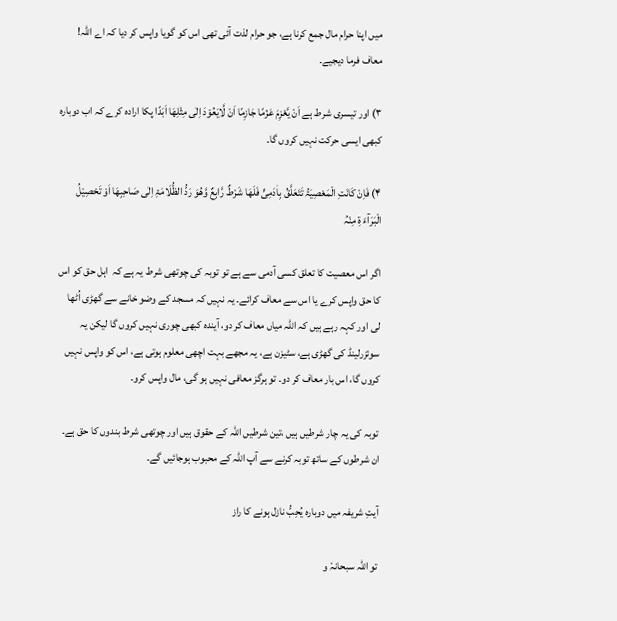میں اپنا حرام مال جمع کرنا ہے، جو حرام لذت آئی تھی اس کو گویا واپس کر دیا کہ اے اللہ! معاف فرما دیجیے۔

۳) اور تیسری شرط ہے اَنْ یَّعْزِمَ عَزْمًا جَازِمًا اَنْ لَّایَعُوْدَ اِلٰی مِثْلِھَا اَبَدًا پکا ارادہ کرے کہ اب دوبارہ کبھی ایسی حرکت نہیں کروں گا۔

۴) فَاِنْ کَانَتِ الْمَعْصِیَۃُ تَتَعَلَّقُ بِاٰدَمِیٍّ فَلَھَا شَرْطٌ رَّابِعٌ وَّھُوَ رَدُّ الظُّلَامَۃِ اِلٰی صَاحِبِھَا اَوْ تَحْصِیْلُ الْبَرَآءَ ۃِ مِنْہُ

اگر اس معصیت کا تعلق کسی آدمی سے ہے تو توبہ کی چوتھی شرط یہ ہے کہ  اہل حق کو اس کا حق واپس کرے یا اس سے معاف کرائے۔ یہ نہیں کہ مسجد کے وضو خانے سے گھڑی اُٹھا لی اور کہہ رہے ہیں کہ اللہ میاں معاف کر دو، آیندہ کبھی چوری نہیں کروں گا لیکن یہ سوئزرلینڈ کی گھڑی ہے، سٹیزن ہے، یہ مجھے بہت اچھی معلوم ہوتی ہے، اس کو واپس نہیں کروں گا، اس بار معاف کر دو۔ تو ہرگز معافی نہیں ہو گی، مال واپس کرو۔

توبہ کی یہ چار شرطیں ہیں ،تین شرطیں اللہ کے حقوق ہیں اور چوتھی شرط بندوں کا حق ہے۔ ان شرطوں کے ساتھ توبہ کرنے سے آپ اللہ کے محبوب ہوجائیں گے۔

آیتِ شریفہ میں دوبارہ یُحِبُّ نازل ہونے کا راز

تو اللہ سبحانہٗ و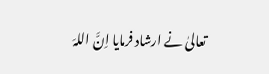تعالیٰ نے ارشاد فرمایا اِنَّ اللہَ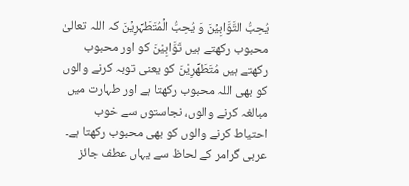یُحِبُّ التَّوَّابِیۡنَ وَ یُحِبُّ الۡمُتَطَہِّرِیۡنَ کہ اللہ تعالیٰ محبوب رکھتے ہیں تَوَّابِیْنَ کو اور محبوب رکھتے ہیں مُتَطَھِّرِیْنَ کو یعنی توبہ کرنے والوں کو بھی اللہ محبوب رکھتا ہے اور طہارت میں مبالغہ کرنے والوں، نجاستوں سے خوب احتیاط کرنے والوں کو بھی محبوب رکھتا ہے۔ عربی گرامر کے لحاظ سے یہاں عطف جائز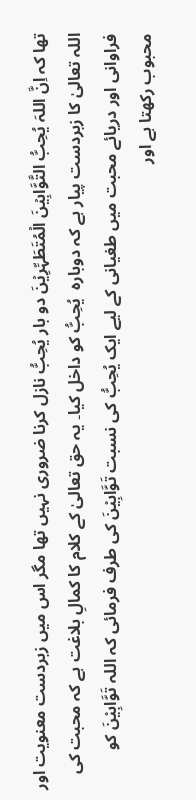تھا کہ اِنَّ اللہَ یُحِبُّ التَّوَّابِیۡنَ الۡمُتَطَہِّرِیۡنَ دو بار یُحِبُّ نازل کرنا ضروری نہیں تھا مگر اس میں زبردست معنویت اور اللہ تعالیٰ کا زبردست پیار ہے کہ دوبارہ  یُحِبُّ کو داخل کیا۔ یہ حق تعالیٰ کے کلام کا کمالِ بلاغت ہے کہ محبت کی فراوانی اور دریائے محبت میں طغیانی کے لیے ایک یُحِبُّ کی نسبت تَوَّابِیْنَ کی طرف فرمائی کہ اللہ تَوَّابِیْنَ کو محبوب رکھتا ہے اور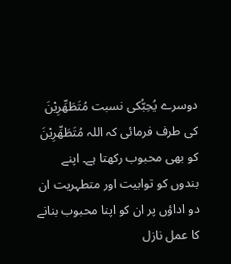دوسرے یُحِبُّکی نسبت مُتَطَھِّرِیْنَ کی طرف فرمائی کہ اللہ مُتَطَھِّرِیْنَ کو بھی محبوب رکھتا ہے۔ اپنے بندوں کو توابیت اور متطہریت ان دو اداؤں پر ان کو اپنا محبوب بنانے کا عمل نازل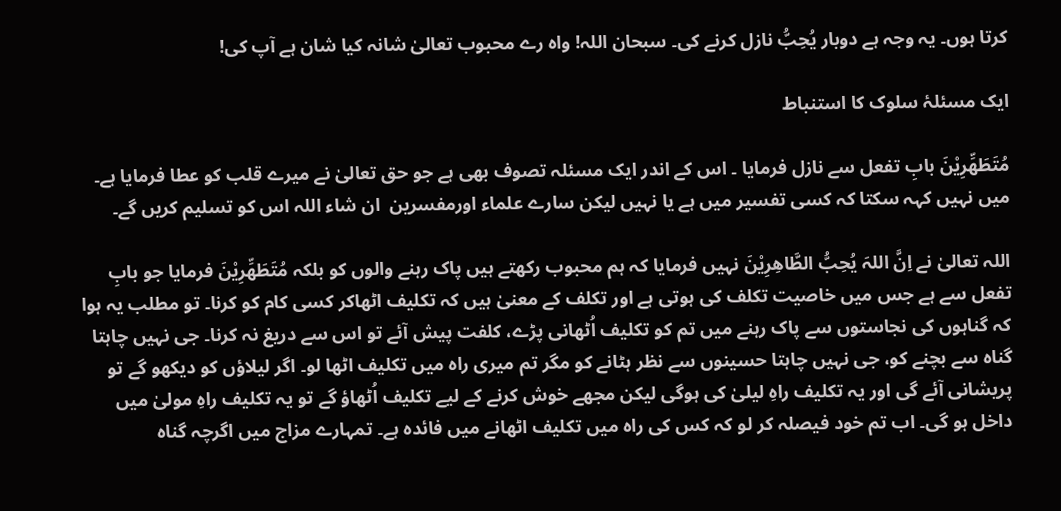کرتا ہوں۔ یہ وجہ ہے دوبار یُحِبُّ نازل کرنے کی۔ سبحان اللہ! واہ رے محبوب تعالیٰ شانہ کیا شان ہے آپ کی!

ایک مسئلۂ سلوک کا استنباط

مُتَطَھِّرِیْنَ بابِ تفعل سے نازل فرمایا ۔ اس کے اندر ایک مسئلہ تصوف بھی ہے جو حق تعالیٰ نے میرے قلب کو عطا فرمایا ہے۔ میں نہیں کہہ سکتا کہ کسی تفسیر میں ہے یا نہیں لیکن سارے علماء اورمفسرین  ان شاء اللہ اس کو تسلیم کریں گے۔

اللہ تعالیٰ نے اِنَّ اللہَ یُحِبُّ الطَّاھِرِیْنَ نہیں فرمایا کہ ہم محبوب رکھتے ہیں پاک رہنے والوں کو بلکہ مُتَطَھِّرِیْنَ فرمایا جو بابِ تفعل سے ہے جس میں خاصیت تکلف کی ہوتی ہے اور تکلف کے معنیٰ ہیں کہ تکلیف اٹھاکر کسی کام کو کرنا۔ تو مطلب یہ ہوا کہ گناہوں کی نجاستوں سے پاک رہنے میں تم کو تکلیف اُٹھانی پڑے، کلفت پیش آئے تو اس سے دریغ نہ کرنا۔ جی نہیں چاہتا گناہ سے بچنے کو، جی نہیں چاہتا حسینوں سے نظر ہٹانے کو مگر تم میری راہ میں تکلیف اٹھا لو۔ اگر لیلاؤں کو دیکھو گے تو پریشانی آئے گی اور یہ تکلیف راہِ لیلیٰ کی ہوگی لیکن مجھے خوش کرنے کے لیے تکلیف اُٹھاؤ گے تو یہ تکلیف راہِ مولیٰ میں داخل ہو گی۔ اب تم خود فیصلہ کر لو کہ کس کی راہ میں تکلیف اٹھانے میں فائدہ ہے۔ تمہارے مزاج میں اگرچہ گناہ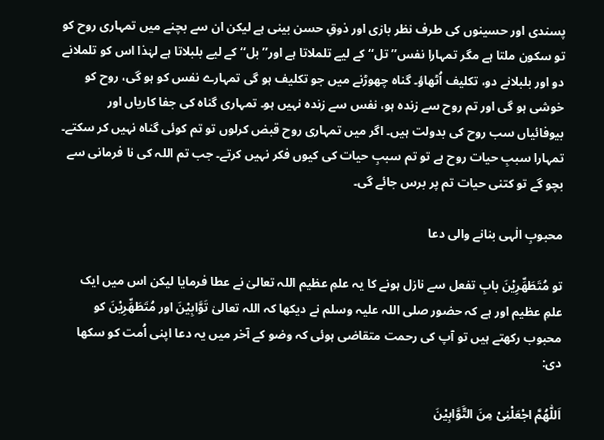پسندی اور حسینوں کی طرف نظر بازی اور ذوقِ حسن بینی ہے لیکن ان سے بچنے میں تمہاری روح کو تو سکون ملتا ہے مگر تمہارا نفس’’ تل‘‘ کے لیے تلملاتا ہے اور’’ بل‘‘ کے لیے بلبلاتا ہے لہٰذا اس کو تلملانے دو اور بلبلانے دو، تکلیف اُٹھاؤ۔ گناہ چھوڑنے میں جو تکلیف ہو گی تمہارے نفس کو ہو گی، روح کو خوشی ہو گی اور تم روح سے زندہ ہو، نفس سے زندہ نہیں ہو۔ تمہاری گناہ کی جفا کاریاں اور بیوفائیاں سب روح کی بدولت ہیں۔ اگر میں تمہاری روح قبض کرلوں تو تم کوئی گناہ نہیں کر سکتے۔ تمہارا سببِ حیات روح ہے تو تم سببِ حیات کی کیوں فکر نہیں کرتے۔ جب تم اللہ کی نا فرمانی سے بچو گے تو کتنی حیات تم پر برس جائے گی۔

محبوبِ الٰہی بنانے والی دعا

تو مُتَطَھِّرِیْنَ بابِ تفعل سے نازل ہونے کا یہ علمِ عظیم اللہ تعالیٰ نے عطا فرمایا لیکن اس میں ایک علمِ عظیم اور ہے کہ حضور صلی اللہ علیہ وسلم نے دیکھا کہ اللہ تعالیٰ تَوَّابِیْنَ اور مُتَطَھِّرِیْنَ کو محبوب رکھتے ہیں تو آپ کی رحمت متقاضی ہوئی کہ وضو کے آخر میں یہ دعا اپنی اُمت کو سکھا دی:

اَللّٰھُمَّ اجْعَلْنِیْ مِنَ التَّوَّابِیْنَ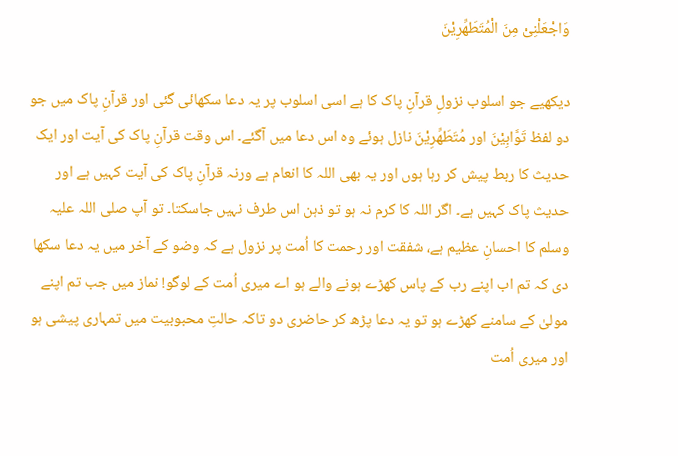وَاجْعَلْنِیْ مِنَ الْمُتَطَھِّرِیْنَ

دیکھیے جو اسلوب نزولِ قرآنِ پاک کا ہے اسی اسلوب پر یہ دعا سکھائی گئی اور قرآنِ پاک میں جو دو لفظ تَوَّابِیْنَ اور مُتَطَھِّرِیْنَ نازل ہوئے وہ اس دعا میں آگئے۔ اس وقت قرآنِ پاک کی آیت اور ایک حدیث کا ربط پیش کر رہا ہوں اور یہ بھی اللہ کا انعام ہے ورنہ قرآنِ پاک کی آیت کہیں ہے اور حدیث پاک کہیں ہے۔ اگر اللہ کا کرم نہ ہو تو ذہن اس طرف نہیں جاسکتا۔ تو آپ صلی اللہ علیہ وسلم کا احسانِ عظیم ہے، شفقت اور رحمت کا اُمت پر نزول ہے کہ وضو کے آخر میں یہ دعا سکھا دی کہ تم اب اپنے رب کے پاس کھڑے ہونے والے ہو اے میری اُمت کے لوگو! نماز میں جب تم اپنے مولیٰ کے سامنے کھڑے ہو تو یہ دعا پڑھ کر حاضری دو تاکہ حالتِ محبوبیت میں تمہاری پیشی ہو اور میری اُمت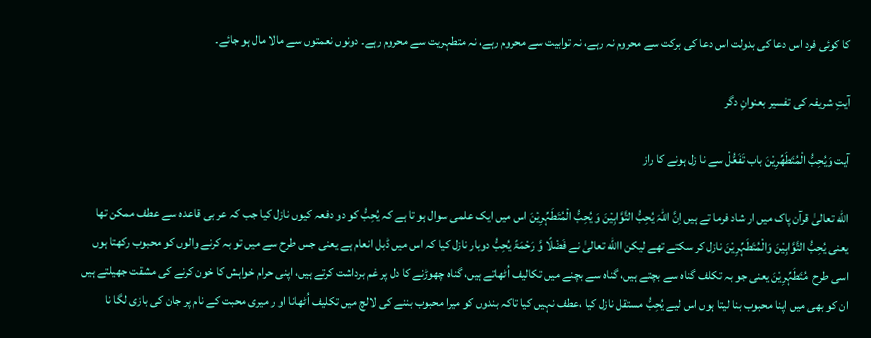کا کوئی فرد اس دعا کی بدولت اس دعا کی برکت سے محروم نہ رہے، نہ توابیت سے محروم رہے، نہ متطہریت سے محروم رہے۔ دونوں نعمتوں سے مالا مال ہو جائے۔

آیتِ شریفہ کی تفسیر بعنوانِ دگر

آیت وَیُحِبُّ الْمُتَطَھِّرِیْنَ باب تَفَعُّلْ سے نا زل ہونے کا راز

الله تعالیٰ قرآن پاک میں ار شاد فرما تے ہیں اِنَّ اللہَ یُحِبُّ التَّوَّابِیۡنَ وَ یُحِبُّ الۡمُتَطَہِّرِیۡنَ اس میں ایک علمی سوال ہو تا ہے کہ یُحِبُّ کو دو دفعہ کیوں نازل کیا جب کہ عر بی قاعدہ سے عطف ممکن تھا یعنی یُحِبُّ التَّوَّابِیْنَ وَالْمُتَطَہِّرِیْنَ نازل کر سکتے تھے لیکن االله تعالیٰ نے فَضْلًا وَّ رَحْمَۃً یُحِبُّ دوبار نازل کیا کہ اس میں ڈبل انعام ہے یعنی جس طرح سے میں تو بہ کرنے والوں کو محبوب رکھتا ہوں اسی طرح  مُتَطَہِّرِیْنَ یعنی جو بہ تکلف گناہ سے بچتے ہیں، گناہ سے بچنے میں تکالیف اُٹھاتے ہیں، گناہ چھوڑنے کا دل پر غم برداشت کرتے ہیں، اپنی حرام خواہش کا خون کرنے کی مشقت جھیلتے ہیں ان کو بھی میں اپنا محبوب بنا لیتا ہوں اس لیے یُحِبُّ مستقل نازل کیا ،عطف نہیں کیا تاکہ بندوں کو میرا محبوب بننے کی لالچ میں تکلیف اُٹھانا او ر میری محبت کے نام پر جان کی بازی لگا نا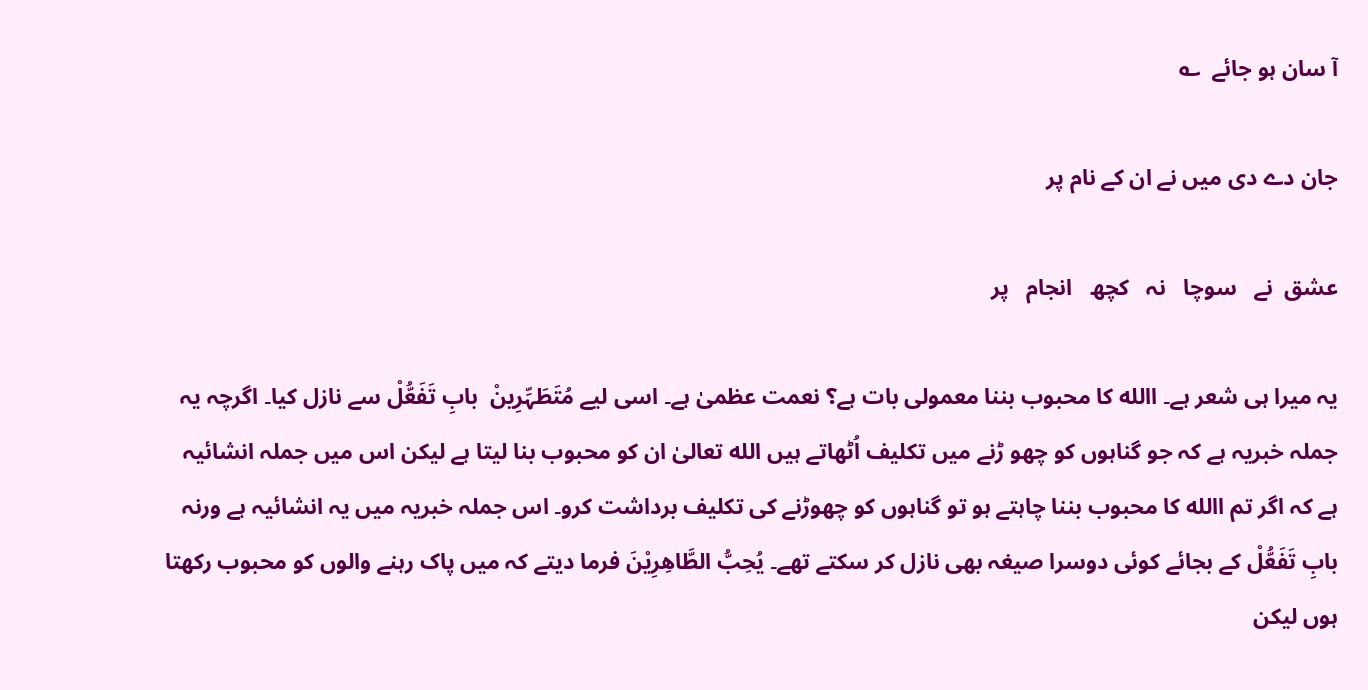آ سان ہو جائے  ؎

جان دے دی میں نے ان کے نام پر

عشق  نے   سوچا   نہ   کچھ   انجام   پر

یہ میرا ہی شعر ہے۔ االله کا محبوب بننا معمولی بات ہے؟ نعمت عظمیٰ ہے۔ اسی لیے مُتَطَہِّرِینْ  بابِ تَفَعُّلْ سے نازل کیا۔ اگرچہ یہ جملہ خبریہ ہے کہ جو گناہوں کو چھو ڑنے میں تکلیف اُٹھاتے ہیں الله تعالیٰ ان کو محبوب بنا لیتا ہے لیکن اس میں جملہ انشائیہ ہے کہ اگر تم االله کا محبوب بننا چاہتے ہو تو گناہوں کو چھوڑنے کی تکلیف برداشت کرو۔ اس جملہ خبریہ میں یہ انشائیہ ہے ورنہ بابِ تَفَعُّلْ کے بجائے کوئی دوسرا صیغہ بھی نازل کر سکتے تھے۔ یُحِبُّ الطَّاھِرِیْنَ فرما دیتے کہ میں پاک رہنے والوں کو محبوب رکھتا ہوں لیکن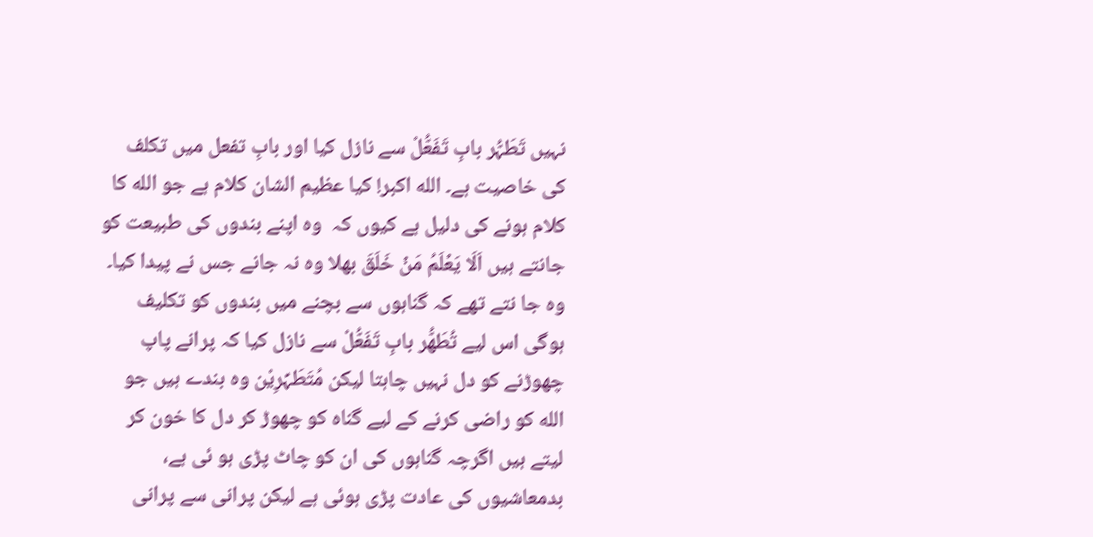نہیں تَطَہُّر بابِ تَفَعُّلْ سے نازل کیا اور بابِ تفعل میں تکلف کی خاصیت ہے۔ الله اکبر! کیا عظیم الشان کلام ہے جو الله کا کلام ہونے کی دلیل ہے کیوں کہ  وہ اپنے بندوں کی طبیعت کو جانتے ہیں اَلَا یَعۡلَمُ مَنۡ خَلَقَ بھلا وہ نہ جانے جس نے پیدا کیا۔ وہ جا نتے تھے کہ گناہوں سے بچنے میں بندوں کو تکلیف ہوگی اس لیے تُطَھُّر بابِ تَفَعُّلْ سے نازل کیا کہ پرانے پاپ چھوڑنے کو دل نہیں چاہتا لیکن مُتَطَہِّرِیْن وہ بندے ہیں جو الله کو راضی کرنے کے لیے گناہ کو چھوڑ کر دل کا خون کر لیتے ہیں اگرچہ گناہوں کی ان کو چاٹ پڑی ہو ئی ہے، بدمعاشیوں کی عادت پڑی ہوئی ہے لیکن پرانی سے پرانی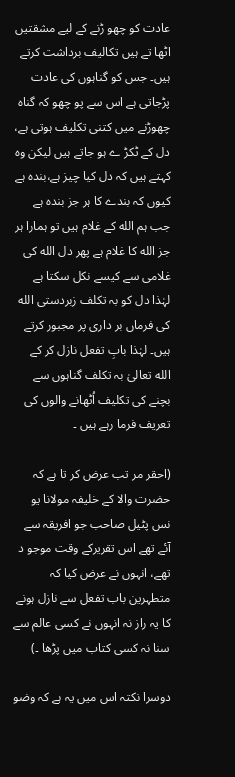عادت کو چھو ڑنے کے لیے مشقتیں اٹھا تے ہیں تکالیف برداشت کرتے ہیں۔ جس کو گناہوں کی عادت پڑجاتی ہے اس سے پو چھو کہ گناہ چھوڑنے میں کتنی تکلیف ہوتی ہے، دل کے ٹکڑ ے ہو جاتے ہیں لیکن وہ کہتے ہیں کہ دل کیا چیز ہے،بندہ ہے کیوں کہ بندے کا ہر جز بندہ ہے جب ہم الله کے غلام ہیں تو ہمارا ہر جز الله کا غلام ہے پھر دل الله کی غلامی سے کیسے نکل سکتا ہے لہٰذا دل کو بہ تکلف زبردستی الله کی فرماں بر داری پر مجبور کرتے ہیں۔ لہٰذا بابِ تفعل نازل کر کے الله تعالیٰ بہ تکلف گناہوں سے بچنے کی تکلیف اُٹھانے والوں کی تعریف فرما رہے ہیں ۔

(احقر مر تب عرض کر تا ہے کہ حضرت والا کے خلیفہ مولانا یو نس پٹیل صاحب جو افریقہ سے آئے تھے اس تقریرکے وقت موجو د تھے، انہوں نے عرض کیا کہ متطہرین باب تفعل سے نازل ہونے کا یہ راز نہ انہوں نے کسی عالم سے سنا نہ کسی کتاب میں پڑھا ۔)

دوسرا نکتہ اس میں یہ ہے کہ وضو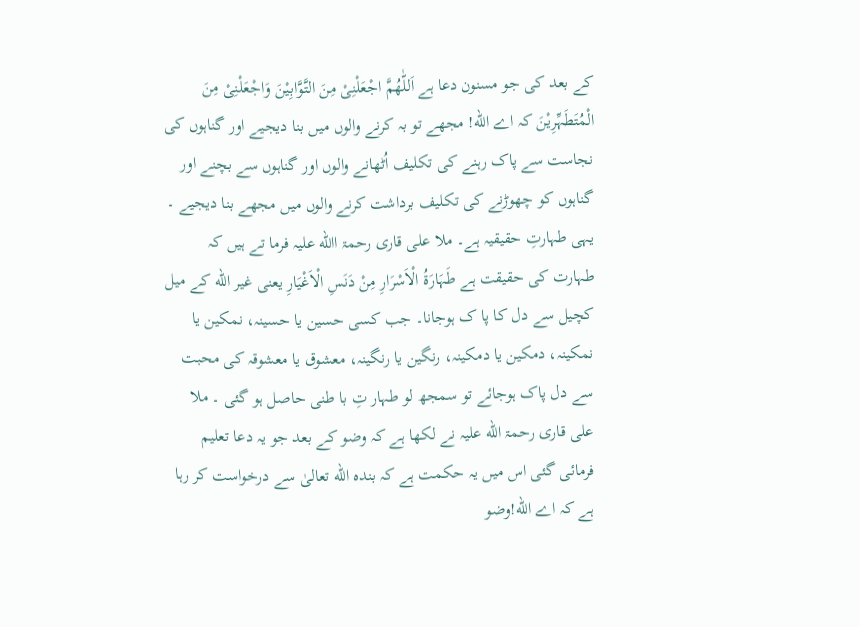کے بعد کی جو مسنون دعا ہے اَللّٰھُمَّ اجْعَلْنِیْ مِنَ التَّوَّابِیْنَ وَاجْعَلْنِیْ مِنَ الْمُتَطَہِّرِیْنَ کہ اے الله! مجھے تو بہ کرنے والوں میں بنا دیجیے اور گناہوں کی نجاست سے پاک رہنے کی تکلیف اُٹھانے والوں اور گناہوں سے بچنے اور گناہوں کو چھوڑنے کی تکلیف برداشت کرنے والوں میں مجھے بنا دیجیے ۔ یہی طہارتِ حقیقیہ ہے۔ ملا علی قاری رحمۃ االله علیہ فرما تے ہیں کہ طہارت کی حقیقت ہے طَہَارَۃُ الْاَسْرَارِ مِنْ دَنَسِ الْاَغْیَارِ یعنی غیر الله کے میل کچیل سے دل کا پا ک ہوجانا۔ جب کسی حسین یا حسینہ، نمکین یا نمکینہ، دمکین یا دمکینہ، رنگین یا رنگینہ، معشوق یا معشوقہ کی محبت سے دل پاک ہوجائے تو سمجھ لو طہار تِ با طنی حاصل ہو گئی ۔ ملا علی قاری رحمۃ الله علیہ نے لکھا ہے کہ وضو کے بعد جو یہ دعا تعلیم فرمائی گئی اس میں یہ حکمت ہے کہ بندہ الله تعالیٰ سے درخواست کر رہا ہے کہ اے الله!وضو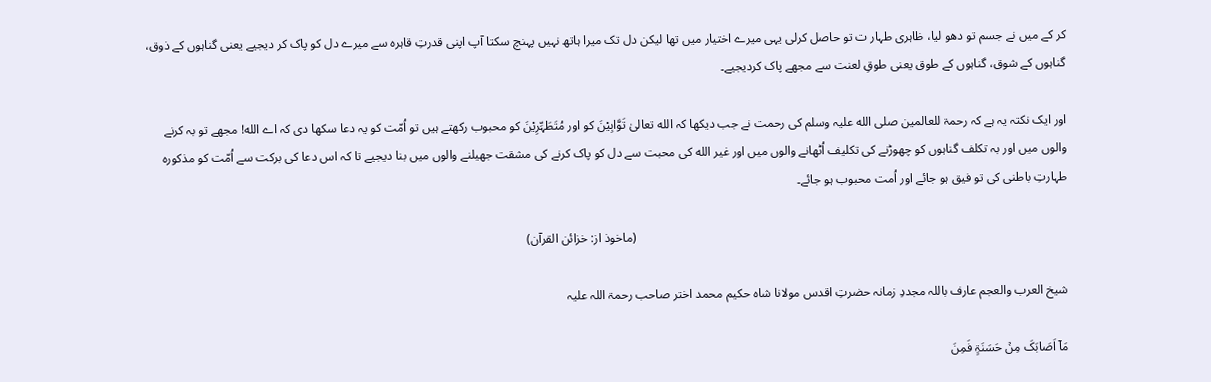کر کے میں نے جسم تو دھو لیا، ظاہری طہار ت تو حاصل کرلی یہی میرے اختیار میں تھا لیکن دل تک میرا ہاتھ نہیں پہنچ سکتا آپ اپنی قدرتِ قاہرہ سے میرے دل کو پاک کر دیجیے یعنی گناہوں کے ذوق، گناہوں کے شوق، گناہوں کے طوق یعنی طوقِ لعنت سے مجھے پاک کردیجیے۔

اور ایک نکتہ یہ ہے کہ رحمۃ للعالمین صلی الله علیہ وسلم کی رحمت نے جب دیکھا کہ الله تعالیٰ تَوَّابِیْنَ کو اور مُتَطَہِّرِیْنَ کو محبوب رکھتے ہیں تو اُمّت کو یہ دعا سکھا دی کہ اے الله! مجھے تو بہ کرنے والوں میں اور بہ تکلف گناہوں کو چھوڑنے کی تکلیف اُٹھانے والوں میں اور غیر الله کی محبت سے دل کو پاک کرنے کی مشقت جھیلنے والوں میں بنا دیجیے تا کہ اس دعا کی برکت سے اُمّت کو مذکورہ طہارتِ باطنی کی تو فیق ہو جائے اور اُمت محبوب ہو جائے۔

                                                                                                                                          (ماخوذ از: خزائن القرآن)

شیخ العرب والعجم عارف باللہ مجددِ زمانہ حضرتِ اقدس مولانا شاہ حکیم محمد اختر صاحب رحمۃ اللہ علیہ

مَاۤ اَصَابَکَ مِنۡ حَسَنَۃٍ فَمِنَ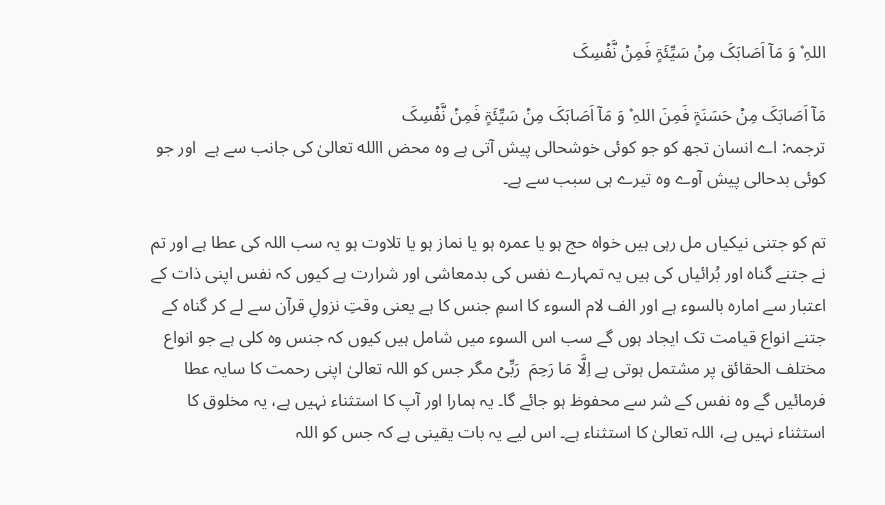اللہِ ۫ وَ مَاۤ اَصَابَکَ مِنۡ سَیِّئَۃٍ فَمِنۡ نَّفۡسِکَ

مَاۤ اَصَابَکَ مِنۡ حَسَنَۃٍ فَمِنَ اللہِ ۫ وَ مَاۤ اَصَابَکَ مِنۡ سَیِّئَۃٍ فَمِنۡ نَّفۡسِکَ
ترجمہ: اے انسان تجھ کو جو کوئی خوشحالی پیش آتی ہے وہ محض االله تعالیٰ کی جانب سے ہے  اور جو کوئی بدحالی پیش آوے وہ تیرے ہی سبب سے ہے۔

تم کو جتنی نیکیاں مل رہی ہیں خواہ حج ہو یا عمرہ ہو یا نماز ہو یا تلاوت ہو یہ سب اللہ کی عطا ہے اور تم نے جتنے گناہ اور بُرائیاں کی ہیں یہ تمہارے نفس کی بدمعاشی اور شرارت ہے کیوں کہ نفس اپنی ذات کے اعتبار سے امارہ بالسوء ہے اور الف لام السوء کا اسمِ جنس کا ہے یعنی وقتِ نزولِ قرآن سے لے کر گناہ کے جتنے انواع قیامت تک ایجاد ہوں گے سب اس السوء میں شامل ہیں کیوں کہ جنس وہ کلی ہے جو انواع مختلف الحقائق پر مشتمل ہوتی ہے اِلَّا مَا رَحِمَ  رَبِّیۡ مگر جس کو اللہ تعالیٰ اپنی رحمت کا سایہ عطا فرمائیں گے وہ نفس کے شر سے محفوظ ہو جائے گا۔ یہ ہمارا اور آپ کا استثناء نہیں ہے، یہ مخلوق کا استثناء نہیں ہے، اللہ تعالیٰ کا استثناء ہے۔ اس لیے یہ بات یقینی ہے کہ جس کو اللہ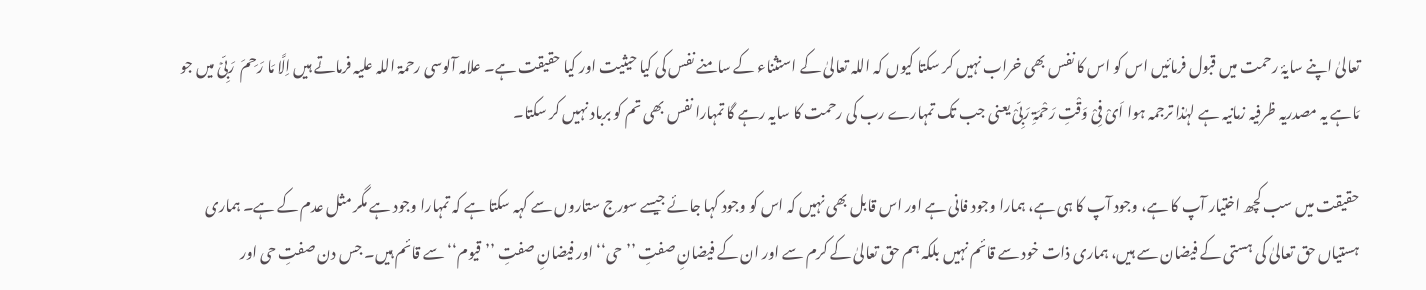تعالیٰ اپنے سایۂ رحمت میں قبول فرمائیں اس کو اس کا نفس بھی خراب نہیں کر سکتا کیوں کہ اللہ تعالیٰ کے استثناء کے سامنے نفس کی کیا حیثیت اور کیا حقیقت ہے۔ علامہ آلوسی رحمۃ اللہ علیہ فرماتے ہیں اِلَّا مَا رَحِمَ  رَبِّیۡ میں جو مَاہے یہ مصدریہ ظرفیہ زمانیہ ہے لہٰذا ترجمہ ہوا اَیْ فِیْ وَقْتِ رَحْمَۃِ رَبِّیْ یعنی جب تک تمہارے رب کی رحمت کا سایہ رہے گا تمہارا نفس بھی تم کو برباد نہیں کر سکتا۔

حقیقت میں سب کچھ اختیار آپ کا ہے، وجود آپ کا ہی ہے، ہمارا وجود فانی ہے اور اس قابل بھی نہیں کہ اس کو وجود کہا جائے جیسے سورج ستاروں سے کہہ سکتا ہے کہ تمہارا وجود ہے مگر مثل عدم کے ہے۔ ہماری ہستیاں حق تعالیٰ کی ہستی کے فیضان سے ہیں، ہماری ذات خود سے قائم نہیں بلکہ ہم حق تعالیٰ کے کرم سے اور ان کے فیضانِ صفتِ ’’حی‘‘اور فیضانِ صفتِ ’’قیوم‘‘ سے قائم ہیں۔ جس دن صفتِ حی اور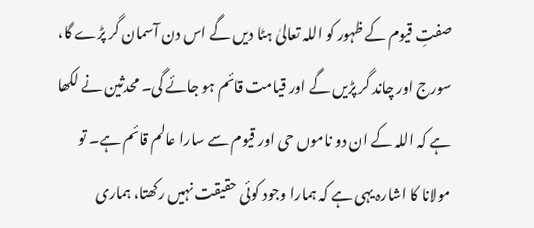صفتِ قیوم کے ظہور کو اللہ تعالیٰ ہٹا دیں گے اس دن آسمان گر پڑے گا، سورج اور چاند گر پڑیں گے اور قیامت قائم ہو جائے گی۔ محدثین نے لکھا ہے کہ اللہ کے ان دو ناموں حی اور قیوم سے سارا عالم قائم ہے۔ تو مولانا کا اشارہ یہی ہے کہ ہمارا وجود کوئی حقیقت نہیں رکھتا، ہماری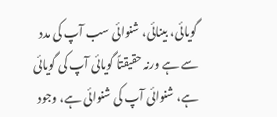گویائی، بینائی، شنوائی سب آپ کی مدد سے ہے ورنہ حقیقتاً گویائی آپ کی گویائی ہے، شنوائی آپ کی شنوائی ہے، وجود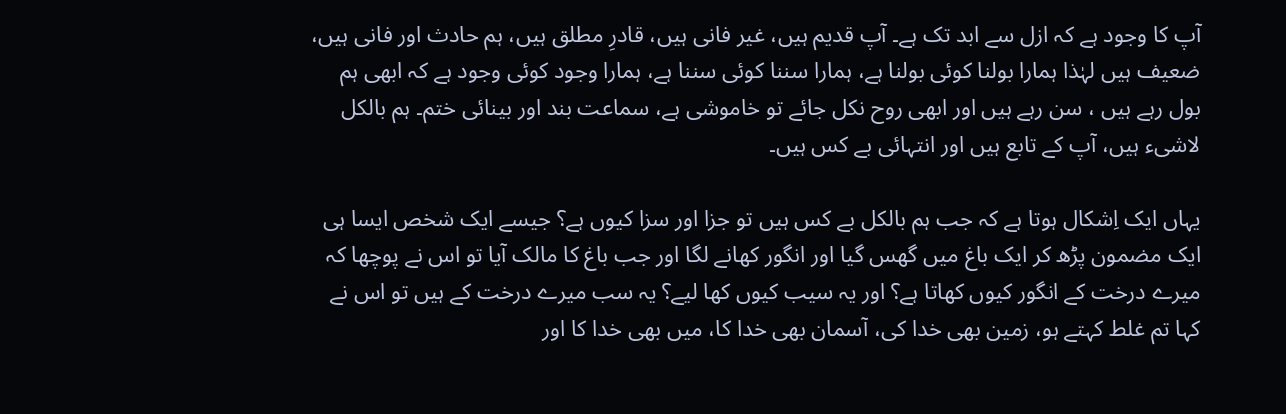آپ کا وجود ہے کہ ازل سے ابد تک ہے۔ آپ قدیم ہیں، غیر فانی ہیں، قادرِ مطلق ہیں، ہم حادث اور فانی ہیں، ضعیف ہیں لہٰذا ہمارا بولنا کوئی بولنا ہے، ہمارا سننا کوئی سننا ہے، ہمارا وجود کوئی وجود ہے کہ ابھی ہم بول رہے ہیں ، سن رہے ہیں اور ابھی روح نکل جائے تو خاموشی ہے، سماعت بند اور بینائی ختم۔ ہم بالکل لاشیء ہیں، آپ کے تابع ہیں اور انتہائی بے کس ہیں۔

یہاں ایک اِشکال ہوتا ہے کہ جب ہم بالکل بے کس ہیں تو جزا اور سزا کیوں ہے؟ جیسے ایک شخص ایسا ہی ایک مضمون پڑھ کر ایک باغ میں گھس گیا اور انگور کھانے لگا اور جب باغ کا مالک آیا تو اس نے پوچھا کہ میرے درخت کے انگور کیوں کھاتا ہے؟ اور یہ سیب کیوں کھا لیے؟ یہ سب میرے درخت کے ہیں تو اس نے کہا تم غلط کہتے ہو، زمین بھی خدا کی، آسمان بھی خدا کا، میں بھی خدا کا اور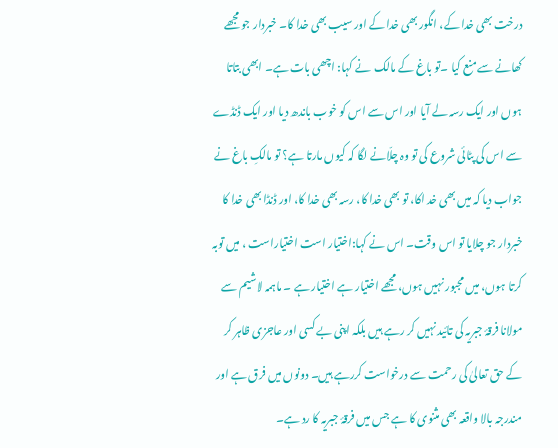درخت بھی خدا کے، انگور بھی خدا کے اور سیب بھی خدا کا۔ خبردار جو مجھے کھانے سے منع کیا ۔تو باغ کے مالک  نے کہا: اچھی بات ہے۔ ابھی بتاتا ہوں اور ایک رسہ لے آیا اور اس سے اس کو خوب باندھ دیا اور ایک ڈنڈے سے اس کی پٹائی شروع کی تو وہ چلّانے لگا کہ کیوں مارتا ہے؟ تو مالکِ باغ نے جواب دیا کہ میں بھی خد اکا، تو بھی خدا کا، رسہ بھی خدا کا، اور ڈنڈا بھی خدا کا خبردار جو چلایا تو اس وقت۔ اس نے کہا:اختیار است اختیاراست ، میں توبہ کرتا ہوں، میں مجبور نہیں ہوں، مجھے اختیار ہے اختیار ہے ۔ ماہمہ لاشیم سے مولانا فرقۂ جبریہ کی تائید نہیں کر رہے ہیں بلکہ اپنی بے کسی اور عاجزی ظاہر کر کے حق تعالیٰ کی رحمت سے درخواست کررہے ہیں۔ دونوں میں فرق ہے اور مندرجہ بالا واقعہ بھی مثنوی کا ہے جس میں فرقۂ جبریہ کا رد ہے۔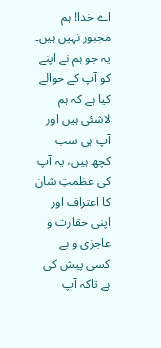اے خدا! ہم مجبور نہیں ہیں۔ یہ جو ہم نے اپنے کو آپ کے حوالے کیا ہے کہ ہم لاشئی ہیں اور آپ ہی سب کچھ ہیں، یہ آپ کی عظمتِ شان کا اعتراف اور اپنی حقارت و عاجزی و بے کسی پیش کی ہے تاکہ آپ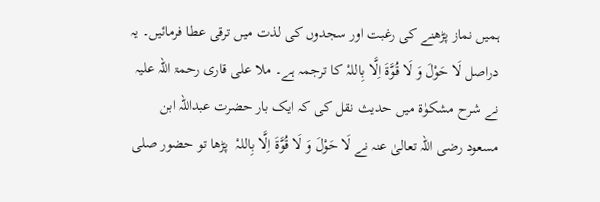ہمیں نماز پڑھنے کی رغبت اور سجدوں کی لذت میں ترقی عطا فرمائیں۔ یہ دراصل لَا حَوْلَ وَ لَا قُوَّۃَ اِلَّا بِاللہْ کا ترجمہ ہے۔ ملا علی قاری رحمۃ اللہ علیہ نے شرح مشکوٰۃ میں حدیث نقل کی کہ ایک بار حضرت عبداللہ ابن مسعود رضی اللہ تعالیٰ عنہ نے لَا حَوْلَ وَ لَا قُوَّۃَ اِلَّا بِاللہْ  پڑھا تو حضور صلی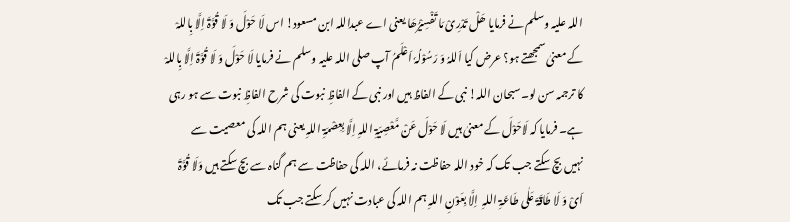اللہ علیہ وسلم نے فرمایا ھَلْ تَدْرِیْ مَا تَفْسِیْرُھَا یعنی اے عبداللہ ابن مسعود! اس لَا حَوْلَ وَ لَا قُوَّۃَ اِلَّا بِاللہْ کے معنیٰ سمجھتے ہو؟ عرض کیا اَللہُ وَ رَسُوْلُہٗ اَعْلَمُ آپ صلی اللہ علیہ وسلم نے فرمایا لَا حَوْلَ وَ لَا قُوَّۃَ اِلَّا بِاللہْ کا ترجمہ سن لو۔ سبحان اللہ! نبی کے الفاظ ہیں اور نبی کے الفاظِ نبوت کی شرح الفاظِ نبوت سے ہو رہی ہے۔ فرمایا کہ لَاحَوْلَ کے معنیٰ ہیں لَا حَوْلَ عَنْ مَّعْصِیَۃِ اللہِ اِلَّا بِعِصْمَۃِ اللہِ یعنی ہم اللہ کی معصیت سے نہیں بچ سکتے جب تک کہ خود اللہ حفاظت نہ فرمائے، اللہ کی حفاظت سے ہم گناہ سے بچ سکتے ہیں وَلَا قُوَّۃَ اَیْ وَ لَا طَاقَۃَ عَلٰی طَاعَۃِ اللہِ  اِلَّا بِعَوْنِ اللہِ ہم اللہ کی عبادت نہیں کر سکتے جب تک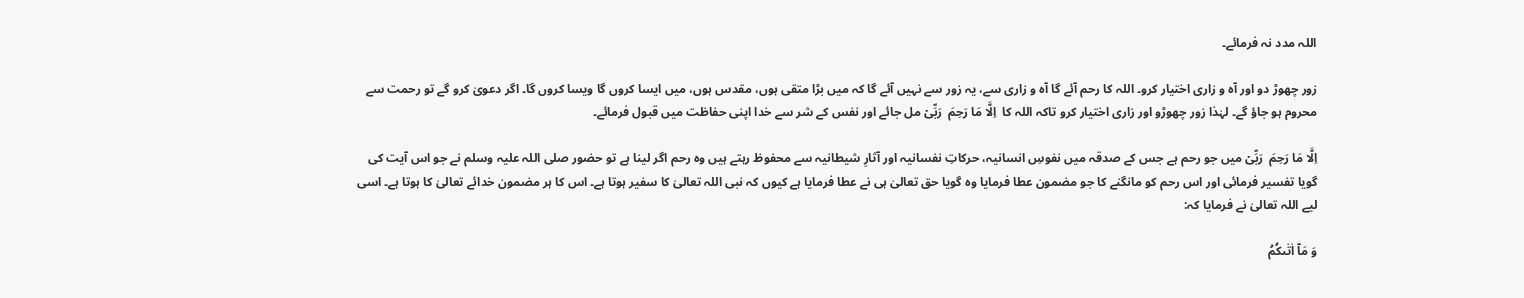اللہ مدد نہ فرمائے۔

زور چھوڑ دو اور آہ و زاری اختیار کرو۔ اللہ کا رحم آئے گا آہ و زاری سے، یہ زور سے نہیں آئے گا کہ میں بڑا متقی ہوں، مقدس ہوں، میں ایسا کروں گا ویسا کروں گا۔ اگر دعویٰ کرو گے تو رحمت سے محروم ہو جاؤ گے۔ لہٰذا زور چھوڑو اور زاری اختیار کرو تاکہ اللہ کا  اِلَّا مَا رَحِمَ  رَبِّیۡ مل جائے اور نفس کے شر سے خدا اپنی حفاظت میں قبول فرمائے۔

اِلَّا مَا رَحِمَ  رَبِّیۡ میں جو رحم ہے جس کے صدقہ میں نفوسِ انسانیہ، حرکاتِ نفسانیہ اور آثارِ شیطانیہ سے محفوظ رہتے ہیں وہ رحم اگر لینا ہے تو حضور صلی اللہ علیہ وسلم نے جو اس آیت کی گویا تفسیر فرمائی اور اس رحم کو مانگنے کا جو مضمون عطا فرمایا وہ گویا حق تعالیٰ ہی نے عطا فرمایا ہے کیوں کہ نبی اللہ تعالیٰ کا سفیر ہوتا ہے۔ اس کا ہر مضمون خدائے تعالیٰ کا ہوتا ہے۔ اسی لیے اللہ تعالیٰ نے فرمایا کہ:

وَ مَاۤ اٰتٰىکُمُ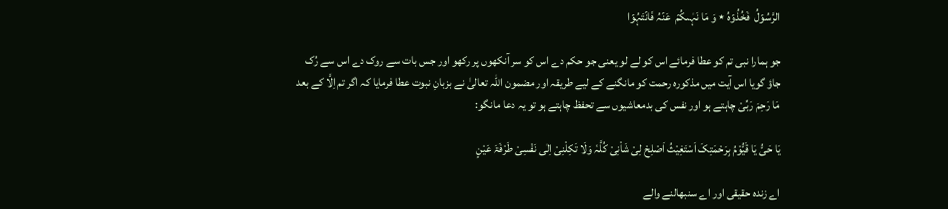الرَّسُوۡلُ  فَخُذُوۡہُ ٭ وَ مَا نَہٰىکُمۡ  عَنۡہُ فَانۡتَہُوۡا

جو ہمارا نبی تم کو عطا فرمائے اس کو لے لو یعنی جو حکم دے اس کو سر آنکھوں پر رکھو اور جس بات سے روک دے اس سے رُک جاؤ گویا اس آیت میں مذکورہ رحمت کو مانگنے کے لیے طریقہ اور مضمون اللہ تعالیٰ نے بزبانِ نبوت عطا فرمایا کہ اگر تم اِلَّا کے بعد  مَا رَحِمَ رَبِّیْ چاہتے ہو اور نفس کی بدمعاشیوں سے تحفظ چاہتے ہو تو یہ دعا مانگو:

یَا حَیُّ یَا قَیُّوْمُ بِرَحْمَتِکَ اَسْتَغِیْثُ اَصْلِحْ لِیْ شَاْنِیْ کُلَّہٗ وَلَا تَکِلْنِیْ اِلٰی نَفْسِیْ طَرْفَۃَ عَیْنٍ

اے زندہ حقیقی اور اے سنبھالنے والے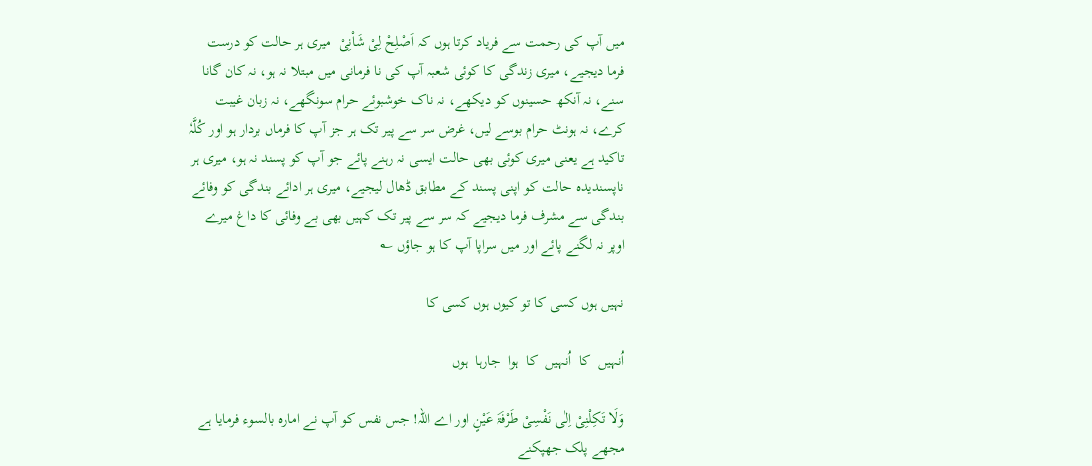میں آپ کی رحمت سے فریاد کرتا ہوں کہ اَصْلِحْ لِیْ شَاْنِیْ  میری ہر حالت کو درست فرما دیجیے، میری زندگی کا کوئی شعبہ آپ کی نا فرمانی میں مبتلا نہ ہو، نہ کان گانا سنے، نہ آنکھ حسینوں کو دیکھے، نہ ناک خوشبوئے حرام سونگھے، نہ زبان غیبت کرے، نہ ہونٹ حرام بوسے لیں، غرض سر سے پیر تک ہر جز آپ کا فرماں بردار ہو اور کُلَّہٗ  تاکید ہے یعنی میری کوئی بھی حالت ایسی نہ رہنے پائے جو آپ کو پسند نہ ہو، میری ہر ناپسندیدہ حالت کو اپنی پسند کے مطابق ڈھال لیجیے، میری ہر ادائے بندگی کو وفائے بندگی سے مشرف فرما دیجیے کہ سر سے پیر تک کہیں بھی بے وفائی کا داغ میرے اوپر نہ لگنے پائے اور میں سراپا آپ کا ہو جاؤں ؎

نہیں ہوں کسی کا تو کیوں ہوں کسی کا

اُنہیں  کا  اُنہیں  کا  ہوا  جارہا  ہوں

وَلَا تَکِلْنِیْ اِلٰی نَفْسِیْ طَرْفَۃَ عَیْنٍ اور اے اللہ! جس نفس کو آپ نے امارہ بالسوء فرمایا ہے مجھے پلک جھپکنے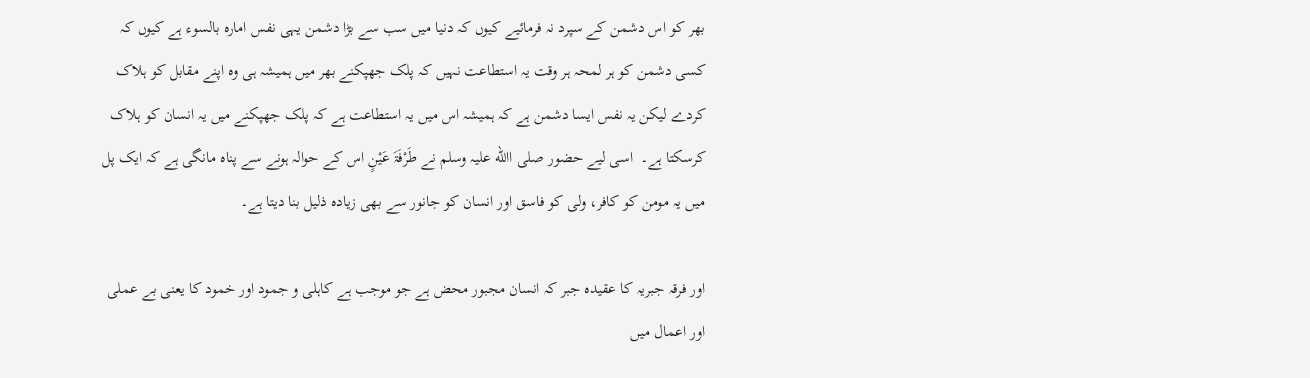بھر کو اس دشمن کے سپرد نہ فرمائیے کیوں کہ دنیا میں سب سے بڑا دشمن یہی نفس امارہ بالسوء ہے کیوں کہ کسی دشمن کو ہر لمحہ ہر وقت یہ استطاعت نہیں کہ پلک جھپکنے بھر میں ہمیشہ ہی وہ اپنے مقابل کو ہلاک کردے لیکن یہ نفس ایسا دشمن ہے کہ ہمیشہ اس میں یہ استطاعت ہے کہ پلک جھپکنے میں یہ انسان کو ہلاک کرسکتا ہے۔  اسی لیے حضور صلی االله علیہ وسلم نے طَرْفَۃَ عَیْنٍ اس کے حوالہ ہونے سے پناہ مانگی ہے کہ ایک پل میں یہ مومن کو کافر، ولی کو فاسق اور انسان کو جانور سے بھی زیادہ ذلیل بنا دیتا ہے۔

اور فرقہ جبریہ کا عقیدہ جبر کہ انسان مجبور محض ہے جو موجب ہے کاہلی و جمود اور خمود کا یعنی بے عملی اور اعمال میں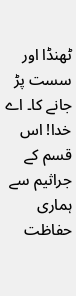ٹھنڈا اور سست پڑ جانے کا۔ اے خدا! اس قسم کے جراثیم سے ہماری حفاظت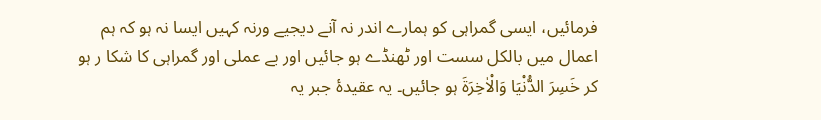فرمائیں، ایسی گمراہی کو ہمارے اندر نہ آنے دیجیے ورنہ کہیں ایسا نہ ہو کہ ہم اعمال میں بالکل سست اور ٹھنڈے ہو جائیں اور بے عملی اور گمراہی کا شکا ر ہو کر خَسِرَ الدُّنْیَا وَالْاٰخِرَۃَ ہو جائیں۔ یہ عقیدۂ جبر یہ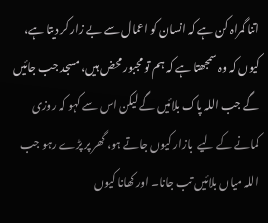اتنا گمراہ کن ہے کہ انسان کو اعمال سے بے زار کر دیتا ہے، کیوں کہ وہ سمجھتا ہے کہ ہم تو مجبور محض ہیں، مسجد جب جائیں گے جب اللہ پاک بلائیں گے لیکن اس سے کہو کہ روزی کمانے کے لیے  بازار کیوں جاتے ہو، گھر پر پڑے رہو جب اللہ میاں بلائیں تب جانا۔ اور کھانا کیوں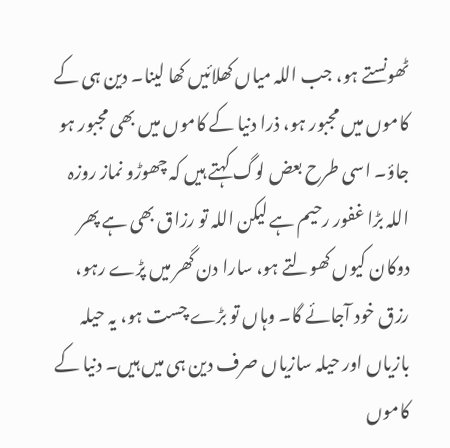ٹھونستے ہو، جب اللہ میاں کھلائیں کھا لینا۔ دین ہی کے کاموں میں مجبور ہو، ذرا دنیا کے کاموں میں بھی مجبور ہو جاؤ۔ اسی طرح بعض لوگ کہتے ہیں کہ چھوڑو نماز روزہ اللہ بڑا غفور رحیم ہے لیکن اللہ تو رزاق بھی ہے پھر دوکان کیوں کھولتے ہو، سارا دن گھر میں پڑے رہو، رزق خود آجائے گا۔ وہاں تو بڑے چست ہو، یہ حیلہ بازیاں اور حیلہ سازیاں صرف دین ہی میں ہیں۔ دنیا کے کاموں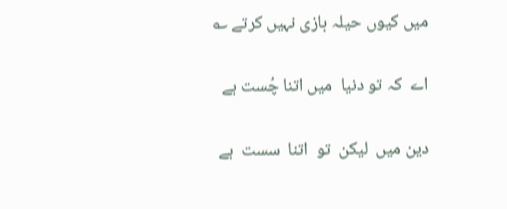میں کیوں حیلہ بازی نہیں کرتے ؎

اے  کہ تو دنیا  میں اتنا چُست ہے

دین میں  لیکن  تو  اتنا  سست  ہے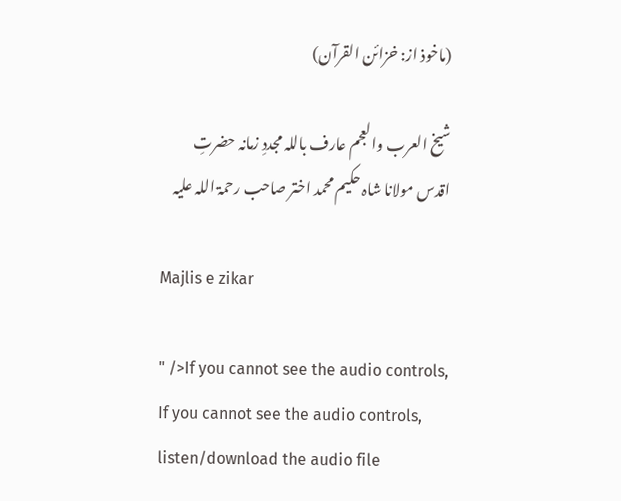(ماخوذ از: خزائن القرآن)

شیخ العرب والعجم عارف باللہ مجددِ زمانہ حضرتِ اقدس مولانا شاہ حکیم محمد اختر صاحب رحمۃ اللہ علیہ

Majlis e zikar

" />If you cannot see the audio controls, If you cannot see the audio controls, listen/download the audio file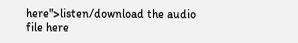here">listen/download the audio file here